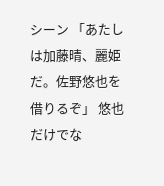シーン 「あたしは加藤晴、麗姫だ。佐野悠也を借りるぞ」 悠也だけでな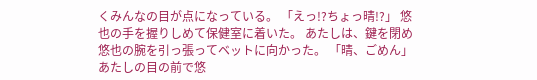くみんなの目が点になっている。 「えっ!?ちょっ晴!?」 悠也の手を握りしめて保健室に着いた。 あたしは、鍵を閉め悠也の腕を引っ張ってベットに向かった。 「晴、ごめん」 あたしの目の前で悠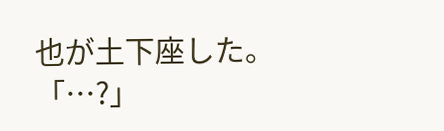也が土下座した。 「…?」